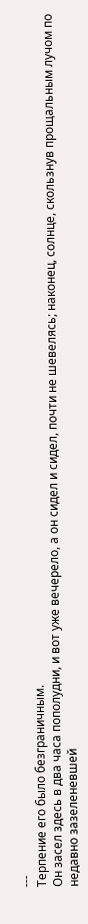---
Терпение его было безграничным.
Он засел здесь в два часа пополудни, и вот уже вечерело, а он сидел и сидел, почти не шевелясь; наконец, солнце, скользнув прощальным лучом по недавно зазеленевшей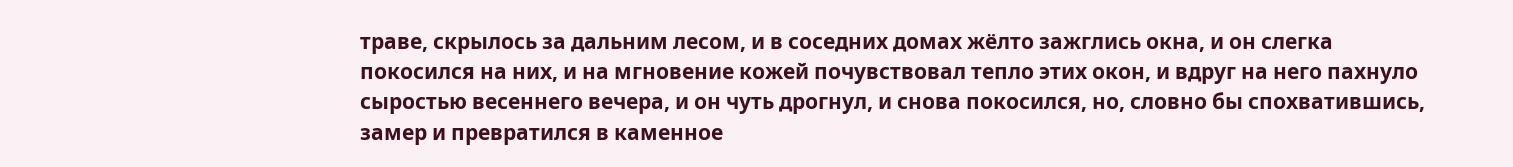траве, скрылось за дальним лесом, и в соседних домах жёлто зажглись окна, и он слегка покосился на них, и на мгновение кожей почувствовал тепло этих окон, и вдруг на него пахнуло сыростью весеннего вечера, и он чуть дрогнул, и снова покосился, но, словно бы спохватившись, замер и превратился в каменное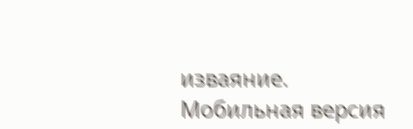изваяние.
Мобильная версия